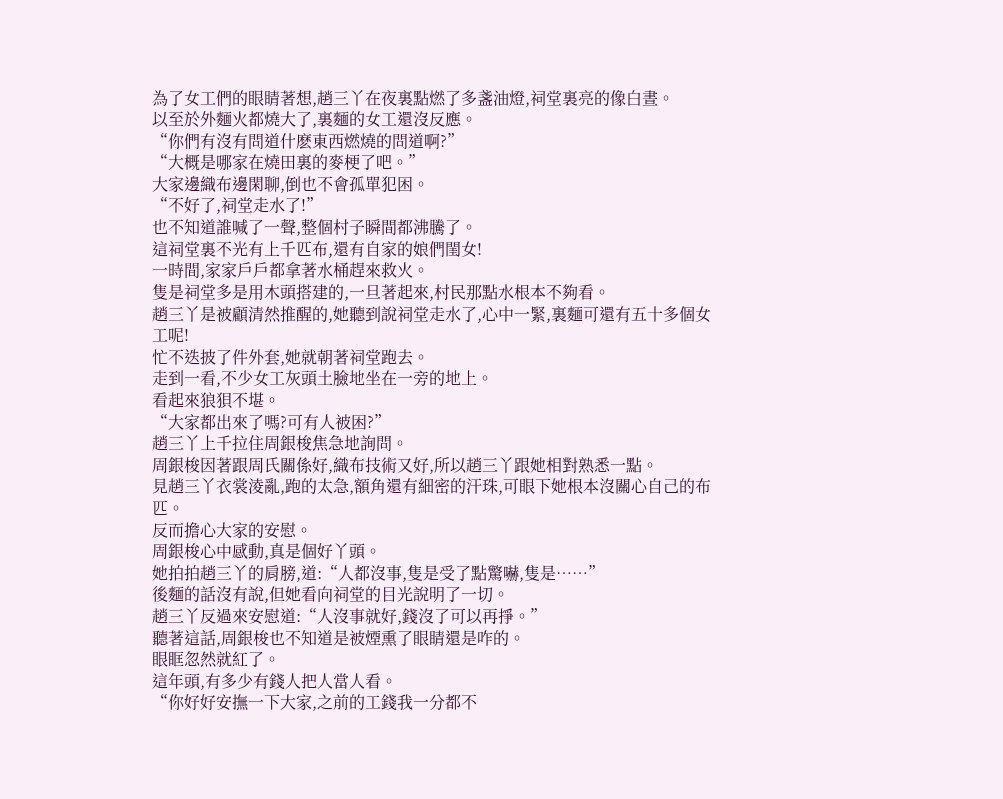為了女工們的眼睛著想,趙三丫在夜裏點燃了多盞油燈,祠堂裏亮的像白晝。
以至於外麵火都燒大了,裏麵的女工還沒反應。
“你們有沒有問道什麽東西燃燒的問道啊?”
“大概是哪家在燒田裏的麥梗了吧。”
大家邊織布邊閑聊,倒也不會孤單犯困。
“不好了,祠堂走水了!”
也不知道誰喊了一聲,整個村子瞬間都沸騰了。
這祠堂裏不光有上千匹布,還有自家的娘們閨女!
一時間,家家戶戶都拿著水桶趕來救火。
隻是祠堂多是用木頭搭建的,一旦著起來,村民那點水根本不夠看。
趙三丫是被顧清然推醒的,她聽到說祠堂走水了,心中一緊,裏麵可還有五十多個女工呢!
忙不迭披了件外套,她就朝著祠堂跑去。
走到一看,不少女工灰頭土臉地坐在一旁的地上。
看起來狼狽不堪。
“大家都出來了嗎?可有人被困?”
趙三丫上千拉住周銀梭焦急地詢問。
周銀梭因著跟周氏關係好,織布技術又好,所以趙三丫跟她相對熟悉一點。
見趙三丫衣裳淩亂,跑的太急,額角還有細密的汗珠,可眼下她根本沒關心自己的布匹。
反而擔心大家的安慰。
周銀梭心中感動,真是個好丫頭。
她拍拍趙三丫的肩膀,道:“人都沒事,隻是受了點驚嚇,隻是……”
後麵的話沒有說,但她看向祠堂的目光說明了一切。
趙三丫反過來安慰道:“人沒事就好,錢沒了可以再掙。”
聽著這話,周銀梭也不知道是被煙熏了眼睛還是咋的。
眼眶忽然就紅了。
這年頭,有多少有錢人把人當人看。
“你好好安撫一下大家,之前的工錢我一分都不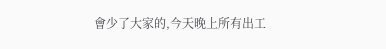會少了大家的,今天晚上所有出工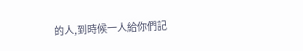的人,到時候一人給你們記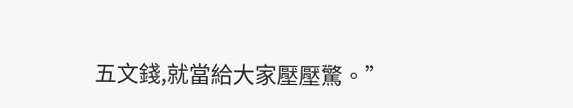五文錢,就當給大家壓壓驚。”